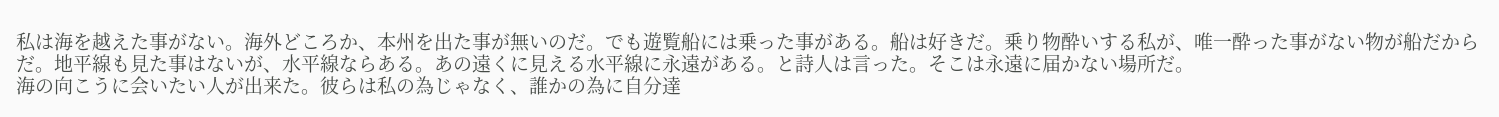私は海を越えた事がない。海外どころか、本州を出た事が無いのだ。でも遊覧船には乗った事がある。船は好きだ。乗り物酔いする私が、唯一酔った事がない物が船だからだ。地平線も見た事はないが、水平線ならある。あの遠くに見える水平線に永遠がある。と詩人は言った。そこは永遠に届かない場所だ。
海の向こうに会いたい人が出来た。彼らは私の為じゃなく、誰かの為に自分達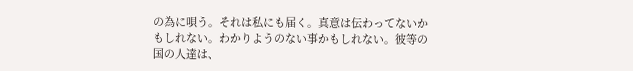の為に唄う。それは私にも届く。真意は伝わってないかもしれない。わかりようのない事かもしれない。彼等の国の人達は、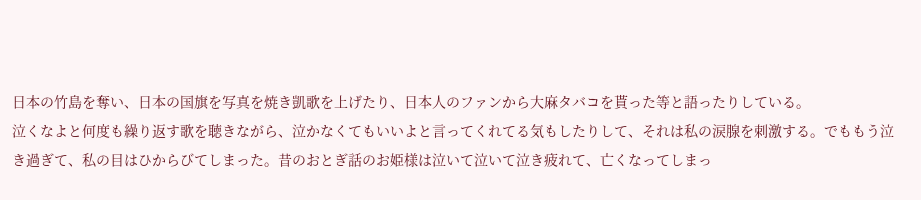日本の竹島を奪い、日本の国旗を写真を焼き凱歌を上げたり、日本人のファンから大麻タバコを貰った等と語ったりしている。
泣くなよと何度も繰り返す歌を聴きながら、泣かなくてもいいよと言ってくれてる気もしたりして、それは私の涙腺を刺激する。でももう泣き過ぎて、私の目はひからびてしまった。昔のおとぎ話のお姫様は泣いて泣いて泣き疲れて、亡くなってしまっ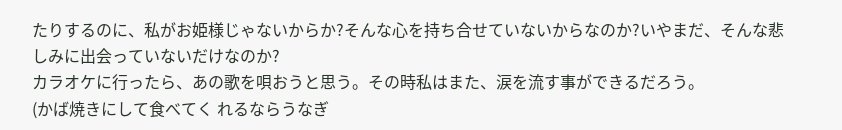たりするのに、私がお姫様じゃないからか?そんな心を持ち合せていないからなのか?いやまだ、そんな悲しみに出会っていないだけなのか?
カラオケに行ったら、あの歌を唄おうと思う。その時私はまた、涙を流す事ができるだろう。
(かば焼きにして食べてく れるならうなぎ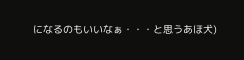になるのもいいなぁ・・・と思うあほ犬)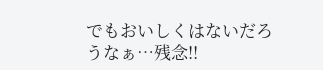でもおいしくはないだろうなぁ…残念!!